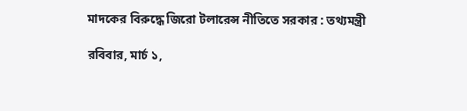মাদকের বিরুদ্ধে জিরো টলারেন্স নীতিতে সরকার : তথ্যমন্ত্রী

রবিবার, মার্চ ১,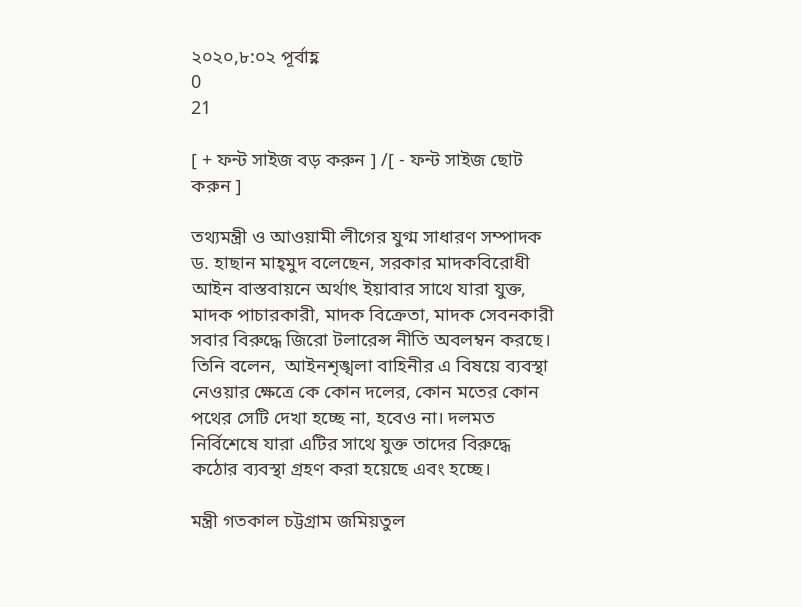২০২০,৮:০২ পূর্বাহ্ণ
0
21

[ + ফন্ট সাইজ বড় করুন ] /[ - ফন্ট সাইজ ছোট করুন ]

তথ্যমন্ত্রী ও আওয়ামী লীগের যুগ্ম সাধারণ সম্পাদক ড. হাছান মাহ্‌মুদ বলেছেন, সরকার মাদকবিরোধী আইন বাস্তবায়নে অর্থাৎ ইয়াবার সাথে যারা যুক্ত, মাদক পাচারকারী, মাদক বিক্রেতা, মাদক সেবনকারী সবার বিরুদ্ধে জিরো টলারেন্স নীতি অবলম্বন করছে। তিনি বলেন,  আইনশৃঙ্খলা বাহিনীর এ বিষয়ে ব্যবস্থা নেওয়ার ক্ষেত্রে কে কোন দলের, কোন মতের কোন পথের সেটি দেখা হচ্ছে না, হবেও না। দলমত নির্বিশেষে যারা এটির সাথে যুক্ত তাদের বিরুদ্ধে কঠোর ব্যবস্থা গ্রহণ করা হয়েছে এবং হচ্ছে।

মন্ত্রী গতকাল চট্টগ্রাম জমিয়তুল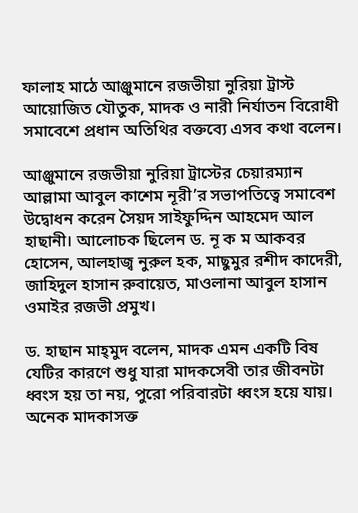ফালাহ মাঠে আঞ্জুমানে রজভীয়া নুরিয়া ট্রাস্ট আয়োজিত যৌতুক, মাদক ও নারী নির্যাতন বিরোধী সমাবেশে প্রধান অতিথির বক্তব্যে এসব কথা বলেন।

আঞ্জুমানে রজভীয়া নুরিয়া ট্রাস্টের চেয়ারম্যান আল্লামা আবুল কাশেম নূরী’র সভাপতিত্বে সমাবেশ উদ্বোধন করেন সৈয়দ সাইফুদ্দিন আহমেদ আল হাছানী। আলোচক ছিলেন ড. নূ ক ম আকবর হোসেন, আলহাজ্ব নুরুল হক, মাছুমুর রশীদ কাদেরী, জাহিদুল হাসান রুবায়েত, মাওলানা আবুল হাসান ওমাইর রজভী প্রমুখ।

ড. হাছান মাহ্‌মুদ বলেন, মাদক এমন একটি বিষ যেটির কারণে শুধু যারা মাদকসেবী তার জীবনটা ধ্বংস হয় তা নয়, পুরো পরিবারটা ধ্বংস হয়ে যায়। অনেক মাদকাসক্ত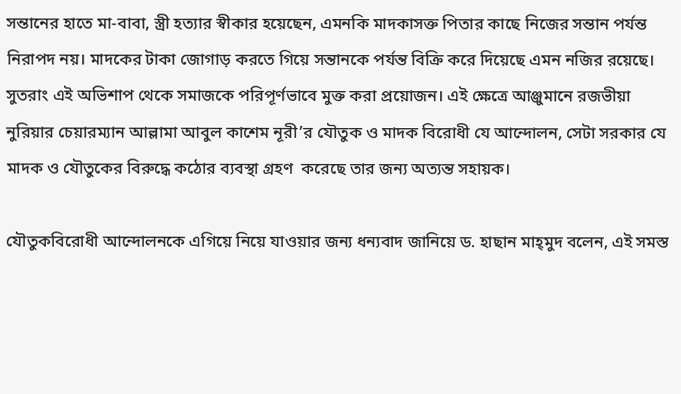সন্তানের হাতে মা-বাবা, স্ত্রী হত্যার স্বীকার হয়েছেন, এমনকি মাদকাসক্ত পিতার কাছে নিজের সন্তান পর্যন্ত নিরাপদ নয়। মাদকের টাকা জোগাড় করতে গিয়ে সন্তানকে পর্যন্ত বিক্রি করে দিয়েছে এমন নজির রয়েছে। সুতরাং এই অভিশাপ থেকে সমাজকে পরিপূর্ণভাবে মুক্ত করা প্রয়োজন। এই ক্ষেত্রে আঞ্জুমানে রজভীয়া নুরিয়ার চেয়ারম্যান আল্লামা আবুল কাশেম নূরী’র যৌতুক ও মাদক বিরোধী যে আন্দোলন, সেটা সরকার যে মাদক ও যৌতুকের বিরুদ্ধে কঠোর ব্যবস্থা গ্রহণ  করেছে তার জন্য অত্যন্ত সহায়ক।

যৌতুকবিরোধী আন্দোলনকে এগিয়ে নিয়ে যাওয়ার জন্য ধন্যবাদ জানিয়ে ড. হাছান মাহ্‌মুদ বলেন, এই সমস্ত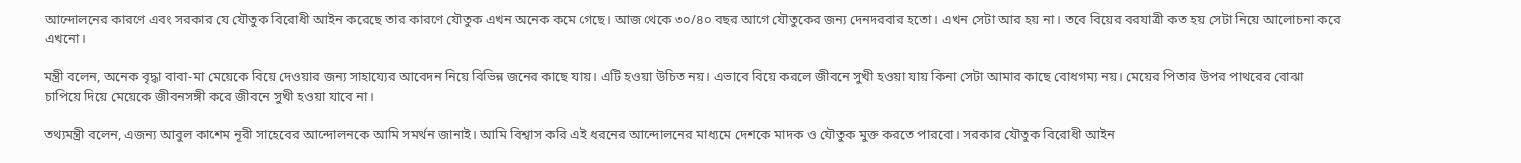আন্দোলনের কারণে এবং সরকার যে যৌতুক বিরোধী আইন করেছে তার কারণে যৌতুক এখন অনেক কমে গেছে। আজ থেকে ৩০/৪০ বছর আগে যৌতুকের জন্য দেনদরবার হতো। এখন সেটা আর হয় না। তবে বিয়ের বরযাত্রী কত হয় সেটা নিয়ে আলোচনা করে এখনো।

মন্ত্রী বলেন, অনেক বৃদ্ধা বাবা-মা মেয়েকে বিয়ে দেওয়ার জন্য সাহায্যের আবেদন নিয়ে বিভিন্ন জনের কাছে যায়। এটি হওয়া উচিত নয়। এভাবে বিয়ে করলে জীবনে সুখী হওয়া যায় কিনা সেটা আমার কাছে বোধগম্য নয়। মেয়ের পিতার উপর পাথরের বোঝা চাপিয়ে দিয়ে মেয়েকে জীবনসঙ্গী করে জীবনে সুখী হওয়া যাবে না।

তথ্যমন্ত্রী বলেন, এজন্য আবুল কাশেম নূরী সাহেবের আন্দোলনকে আমি সমর্থন জানাই। আমি বিশ্বাস করি এই ধরনের আন্দোলনের মাধ্যমে দেশকে মাদক ও যৌতুক মুক্ত করতে পারবো। সরকার যৌতুক বিরোধী আইন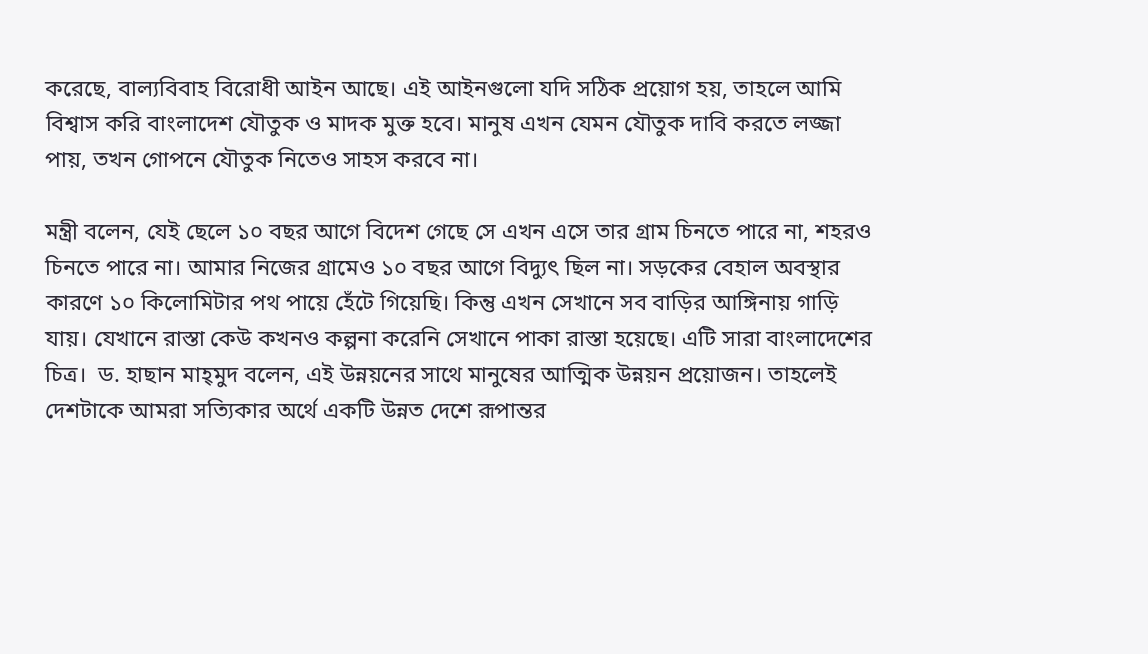করেছে, বাল্যবিবাহ বিরোধী আইন আছে। এই আইনগুলো যদি সঠিক প্রয়োগ হয়, তাহলে আমি বিশ্বাস করি বাংলাদেশ যৌতুক ও মাদক মুক্ত হবে। মানুষ এখন যেমন যৌতুক দাবি করতে লজ্জা পায়, তখন গোপনে যৌতুক নিতেও সাহস করবে না।

মন্ত্রী বলেন, যেই ছেলে ১০ বছর আগে বিদেশ গেছে সে এখন এসে তার গ্রাম চিনতে পারে না, শহরও চিনতে পারে না। আমার নিজের গ্রামেও ১০ বছর আগে বিদ্যুৎ ছিল না। সড়কের বেহাল অবস্থার কারণে ১০ কিলোমিটার পথ পায়ে হেঁটে গিয়েছি। কিন্তু এখন সেখানে সব বাড়ির আঙ্গিনায় গাড়ি যায়। যেখানে রাস্তা কেউ কখনও কল্পনা করেনি সেখানে পাকা রাস্তা হয়েছে। এটি সারা বাংলাদেশের চিত্র।  ড. হাছান মাহ্‌মুদ বলেন, এই উন্নয়নের সাথে মানুষের আত্মিক উন্নয়ন প্রয়োজন। তাহলেই দেশটাকে আমরা সত্যিকার অর্থে একটি উন্নত দেশে রূপান্তর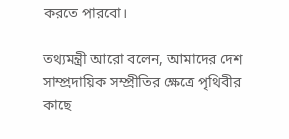করতে পারবো।

তথ্যমন্ত্রী আরো বলেন, আমাদের দেশ সাম্প্রদায়িক সম্প্রীতির ক্ষেত্রে পৃথিবীর কাছে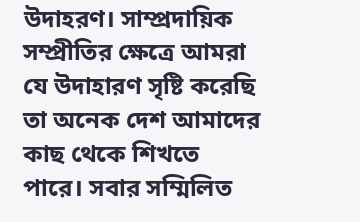উদাহরণ। সাম্প্রদায়িক সম্প্রীতির ক্ষেত্রে আমরা যে উদাহারণ সৃষ্টি করেছি তা অনেক দেশ আমাদের কাছ থেকে শিখতে পারে। সবার সম্মিলিত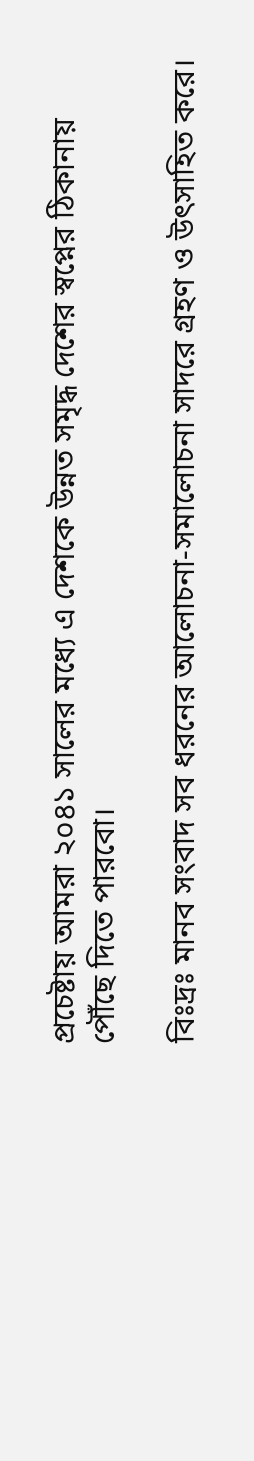প্রচেষ্টায় আমরা ২০৪১ সালের মধ্যে এ দেশকে উন্নত সমৃদ্ধ দেশের স্বপ্নের ঠিকানায় পৌঁছে দিতে পারবো।

বিঃদ্রঃ মানব সংবাদ সব ধরনের আলোচনা-সমালোচনা সাদরে গ্রহণ ও উৎসাহিত করে।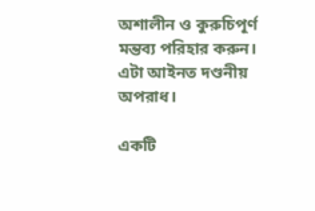অশালীন ও কুরুচিপূর্ণ মন্তব্য পরিহার করুন। এটা আইনত দণ্ডনীয় অপরাধ।

একটি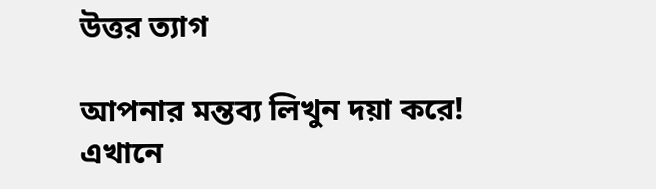উত্তর ত্যাগ

আপনার মন্তব্য লিখুন দয়া করে!
এখানে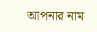আপনার নাম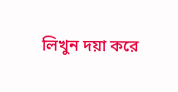লিখুন দয়া করে